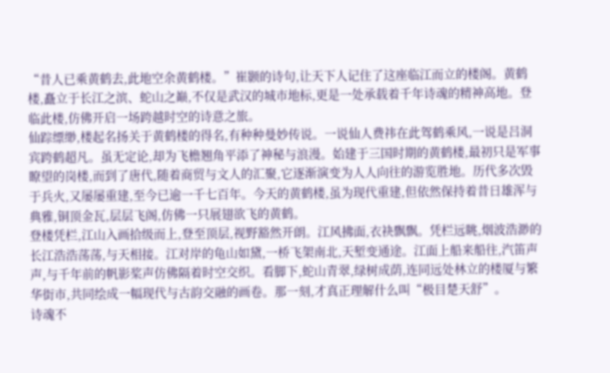“昔人已乘黄鹤去,此地空余黄鹤楼。”崔颢的诗句,让天下人记住了这座临江而立的楼阁。黄鹤楼,矗立于长江之滨、蛇山之巅,不仅是武汉的城市地标,更是一处承载着千年诗魂的精神高地。登临此楼,仿佛开启一场跨越时空的诗意之旅。
仙踪缥缈,楼起名扬关于黄鹤楼的得名,有种种曼妙传说。一说仙人费祎在此驾鹤乘风,一说是吕洞宾跨鹤超凡。虽无定论,却为飞檐翘角平添了神秘与浪漫。始建于三国时期的黄鹤楼,最初只是军事瞭望的岗楼,而到了唐代,随着商贸与文人的汇聚,它逐渐演变为人人向往的游览胜地。历代多次毁于兵火,又屡屡重建,至今已逾一千七百年。今天的黄鹤楼,虽为现代重建,但依然保持着昔日雄浑与典雅,铜顶金瓦,层层飞阁,仿佛一只展翅欲飞的黄鹤。
登楼凭栏,江山入画拾级而上,登至顶层,视野豁然开朗。江风拂面,衣袂飘飘。凭栏远眺,烟波浩渺的长江浩浩荡荡,与天相接。江对岸的龟山如黛,一桥飞架南北,天堑变通途。江面上船来船往,汽笛声声,与千年前的帆影桨声仿佛隔着时空交织。看脚下,蛇山青翠,绿树成荫,连同远处林立的楼厦与繁华街市,共同绘成一幅现代与古韵交融的画卷。那一刻,才真正理解什么叫“极目楚天舒”。
诗魂不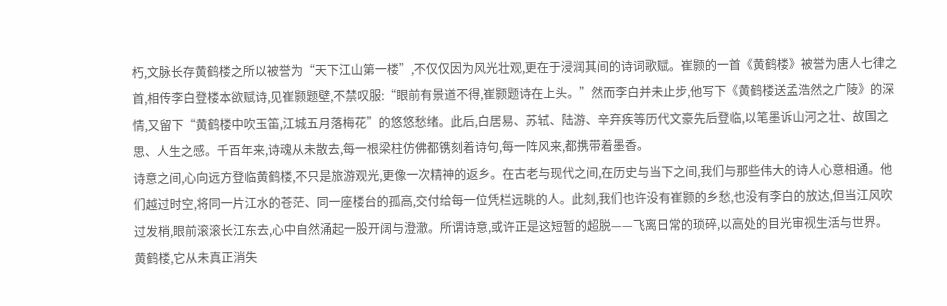朽,文脉长存黄鹤楼之所以被誉为“天下江山第一楼”,不仅仅因为风光壮观,更在于浸润其间的诗词歌赋。崔颢的一首《黄鹤楼》被誉为唐人七律之首,相传李白登楼本欲赋诗,见崔颢题壁,不禁叹服:“眼前有景道不得,崔颢题诗在上头。”然而李白并未止步,他写下《黄鹤楼送孟浩然之广陵》的深情,又留下“黄鹤楼中吹玉笛,江城五月落梅花”的悠悠愁绪。此后,白居易、苏轼、陆游、辛弃疾等历代文豪先后登临,以笔墨诉山河之壮、故国之思、人生之感。千百年来,诗魂从未散去,每一根梁柱仿佛都镌刻着诗句,每一阵风来,都携带着墨香。
诗意之间,心向远方登临黄鹤楼,不只是旅游观光,更像一次精神的返乡。在古老与现代之间,在历史与当下之间,我们与那些伟大的诗人心意相通。他们越过时空,将同一片江水的苍茫、同一座楼台的孤高,交付给每一位凭栏远眺的人。此刻,我们也许没有崔颢的乡愁,也没有李白的放达,但当江风吹过发梢,眼前滚滚长江东去,心中自然涌起一股开阔与澄澈。所谓诗意,或许正是这短暂的超脱——飞离日常的琐碎,以高处的目光审视生活与世界。
黄鹤楼,它从未真正消失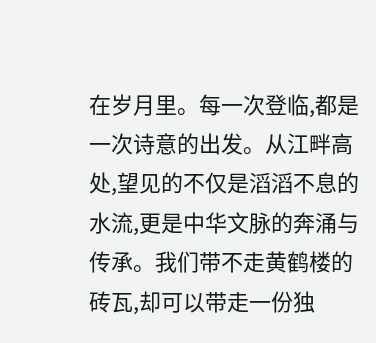在岁月里。每一次登临,都是一次诗意的出发。从江畔高处,望见的不仅是滔滔不息的水流,更是中华文脉的奔涌与传承。我们带不走黄鹤楼的砖瓦,却可以带走一份独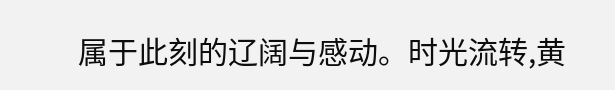属于此刻的辽阔与感动。时光流转,黄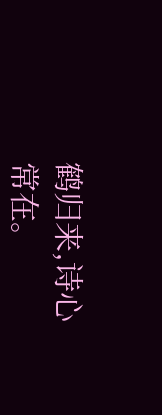鹤归来,诗心常在。